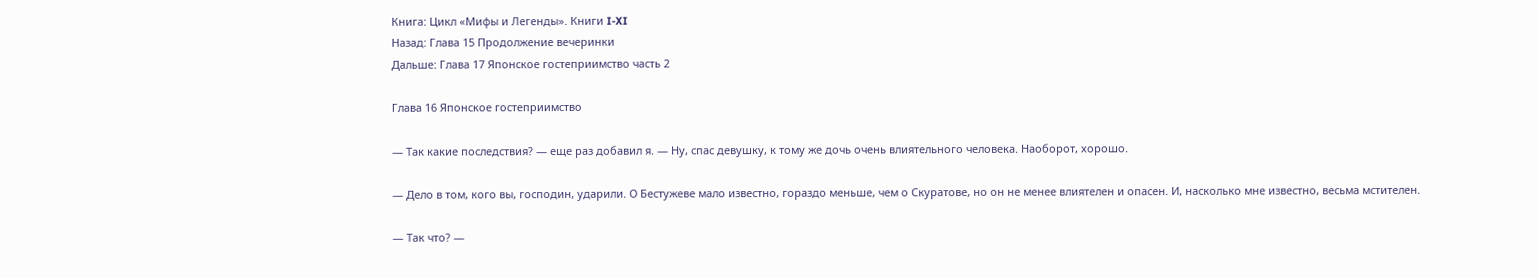Книга: Цикл «Мифы и Легенды». Книги I-XI
Назад: Глава 15 Продолжение вечеринки
Дальше: Глава 17 Японское гостеприимство часть 2

Глава 16 Японское гостеприимство

— Так какие последствия? — еще раз добавил я. — Ну, спас девушку, к тому же дочь очень влиятельного человека. Наоборот, хорошо.

— Дело в том, кого вы, господин, ударили. О Бестужеве мало известно, гораздо меньше, чем о Скуратове, но он не менее влиятелен и опасен. И, насколько мне известно, весьма мстителен.

— Так что? —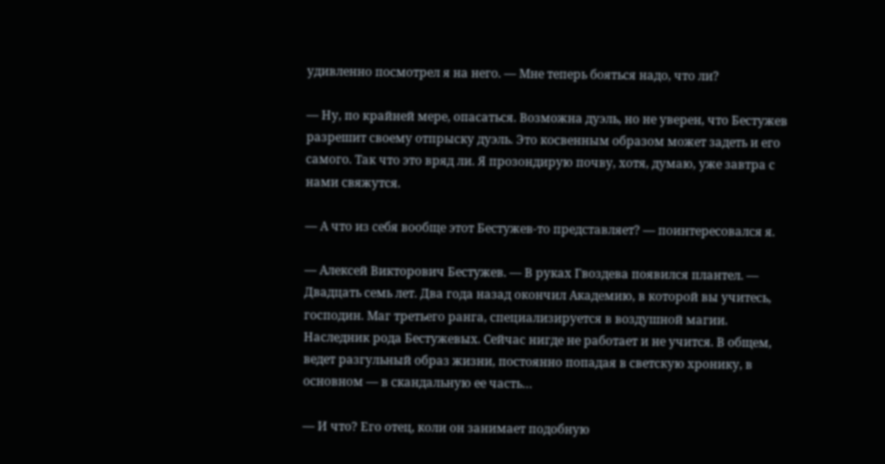удивленно посмотрел я на него. — Мне теперь бояться надо, что ли?

— Ну, по крайней мере, опасаться. Возможна дуэль, но не уверен, что Бестужев разрешит своему отпрыску дуэль. Это косвенным образом может задеть и его самого. Так что это вряд ли. Я прозондирую почву, хотя, думаю, уже завтра с нами свяжутся.

— А что из себя вообще этот Бестужев-то представляет? — поинтересовался я.

— Алексей Викторович Бестужев. — В руках Гвоздева появился плантел. — Двадцать семь лет. Два года назад окончил Академию, в которой вы учитесь, господин. Маг третьего ранга, специализируется в воздушной магии. Наследник рода Бестужевых. Сейчас нигде не работает и не учится. В общем, ведет разгульный образ жизни, постоянно попадая в светскую хронику, в основном — в скандальную ее часть…

— И что? Его отец, коли он занимает подобную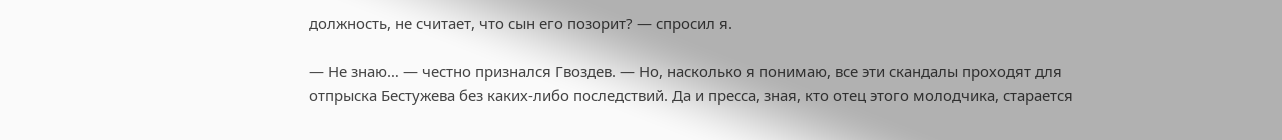должность, не считает, что сын его позорит? — спросил я.

— Не знаю… — честно признался Гвоздев. — Но, насколько я понимаю, все эти скандалы проходят для отпрыска Бестужева без каких-либо последствий. Да и пресса, зная, кто отец этого молодчика, старается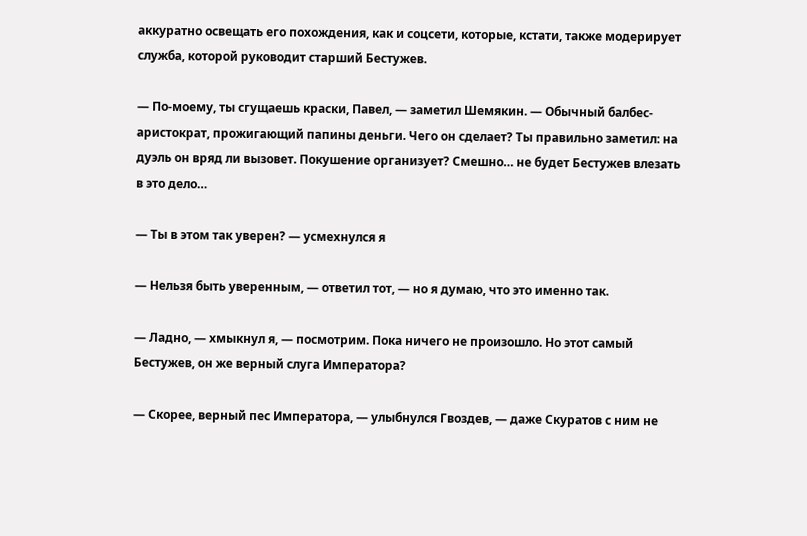аккуратно освещать его похождения, как и соцсети, которые, кстати, также модерирует служба, которой руководит старший Бестужев.

— По-моему, ты сгущаешь краски, Павел, — заметил Шемякин. — Обычный балбес-аристократ, прожигающий папины деньги. Чего он сделает? Ты правильно заметил: на дуэль он вряд ли вызовет. Покушение организует? Смешно… не будет Бестужев влезать в это дело…

— Ты в этом так уверен? — усмехнулся я

— Нельзя быть уверенным, — ответил тот, — но я думаю, что это именно так.

— Ладно, — хмыкнул я, — посмотрим. Пока ничего не произошло. Но этот самый Бестужев, он же верный слуга Императора?

— Скорее, верный пес Императора, — улыбнулся Гвоздев, — даже Скуратов с ним не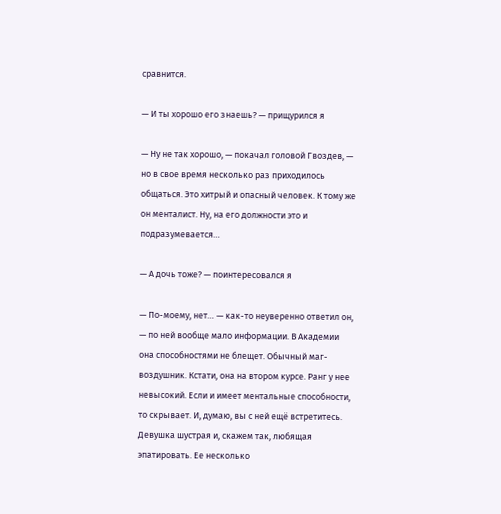сравнится.

— И ты хорошо его знаешь? — прищурился я

— Ну не так хорошо, — покачал головой Гвоздев, — но в свое время несколько раз приходилось общаться. Это хитрый и опасный человек. К тому же он менталист. Ну, на его должности это и подразумевается…

— А дочь тоже? — поинтересовался я

— По-моему, нет… — как-то неуверенно ответил он, — по ней вообще мало информации. В Академии она способностями не блещет. Обычный маг-воздушник. Кстати, она на втором курсе. Ранг у нее невысокий. Если и имеет ментальные способности, то скрывает. И, думаю, вы с ней ещё встретитесь. Девушка шустрая и, скажем так, любящая эпатировать. Ее несколько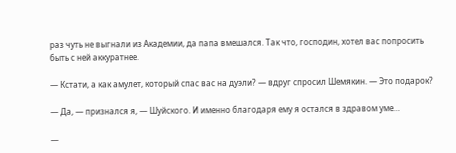раз чуть не выгнали из Академии, да папа вмешался. Так что, господин, хотел вас попросить быть с ней аккуратнее.

— Кстати, а как амулет, который спас вас на дуэли? — вдруг спросил Шемякин. — Это подарок?

— Да, — признался я, — Шуйского. И именно благодаря ему я остался в здравом уме…

—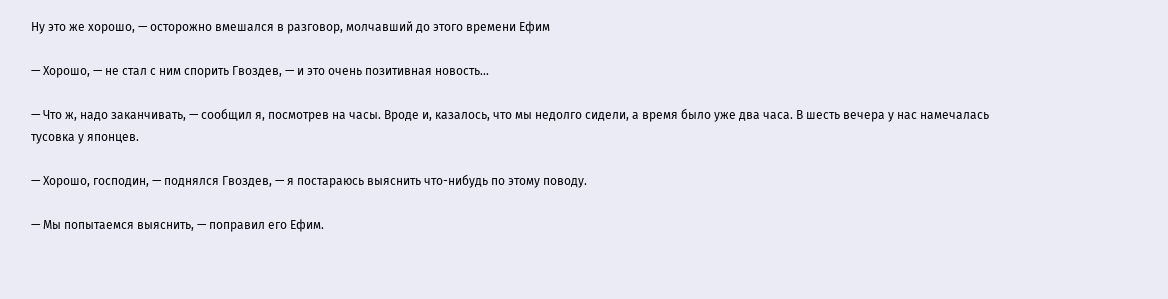Ну это же хорошо, — осторожно вмешался в разговор, молчавший до этого времени Ефим

— Хорошо, — не стал с ним спорить Гвоздев, — и это очень позитивная новость…

— Что ж, надо заканчивать, — сообщил я, посмотрев на часы. Вроде и, казалось, что мы недолго сидели, а время было уже два часа. В шесть вечера у нас намечалась тусовка у японцев.

— Хорошо, господин, — поднялся Гвоздев, — я постараюсь выяснить что-нибудь по этому поводу.

— Мы попытаемся выяснить, — поправил его Ефим.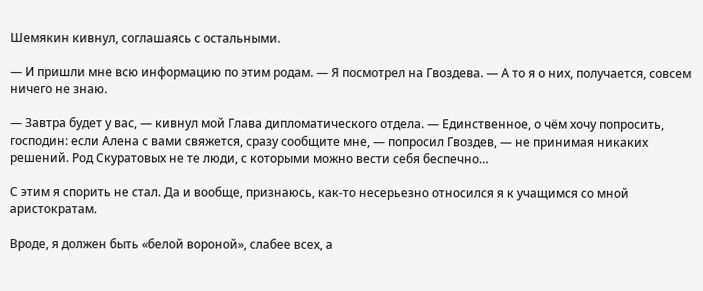Шемякин кивнул, соглашаясь с остальными.

— И пришли мне всю информацию по этим родам. — Я посмотрел на Гвоздева. — А то я о них, получается, совсем ничего не знаю.

— Завтра будет у вас, — кивнул мой Глава дипломатического отдела. — Единственное, о чём хочу попросить, господин: если Алена с вами свяжется, сразу сообщите мне, — попросил Гвоздев, — не принимая никаких решений. Род Скуратовых не те люди, с которыми можно вести себя беспечно…

С этим я спорить не стал. Да и вообще, признаюсь, как-то несерьезно относился я к учащимся со мной аристократам.

Вроде, я должен быть «белой вороной», слабее всех, а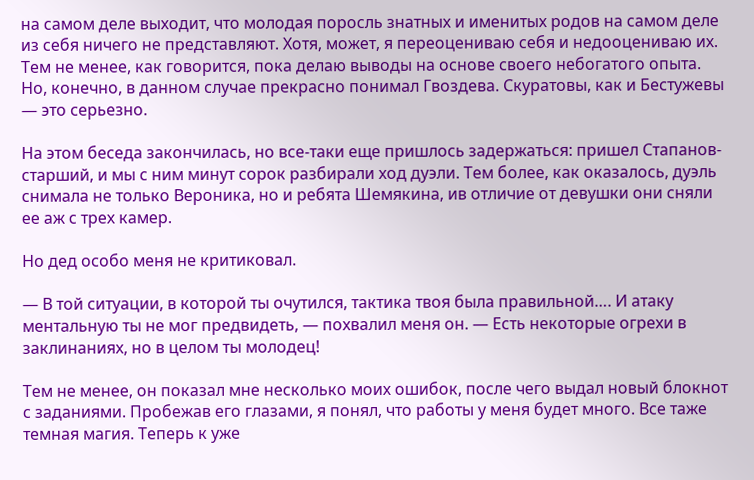на самом деле выходит, что молодая поросль знатных и именитых родов на самом деле из себя ничего не представляют. Хотя, может, я переоцениваю себя и недооцениваю их. Тем не менее, как говорится, пока делаю выводы на основе своего небогатого опыта. Но, конечно, в данном случае прекрасно понимал Гвоздева. Скуратовы, как и Бестужевы — это серьезно.

На этом беседа закончилась, но все-таки еще пришлось задержаться: пришел Стапанов-старший, и мы с ним минут сорок разбирали ход дуэли. Тем более, как оказалось, дуэль снимала не только Вероника, но и ребята Шемякина, ив отличие от девушки они сняли ее аж с трех камер.

Но дед особо меня не критиковал.

— В той ситуации, в которой ты очутился, тактика твоя была правильной…. И атаку ментальную ты не мог предвидеть, — похвалил меня он. — Есть некоторые огрехи в заклинаниях, но в целом ты молодец!

Тем не менее, он показал мне несколько моих ошибок, после чего выдал новый блокнот с заданиями. Пробежав его глазами, я понял, что работы у меня будет много. Все таже темная магия. Теперь к уже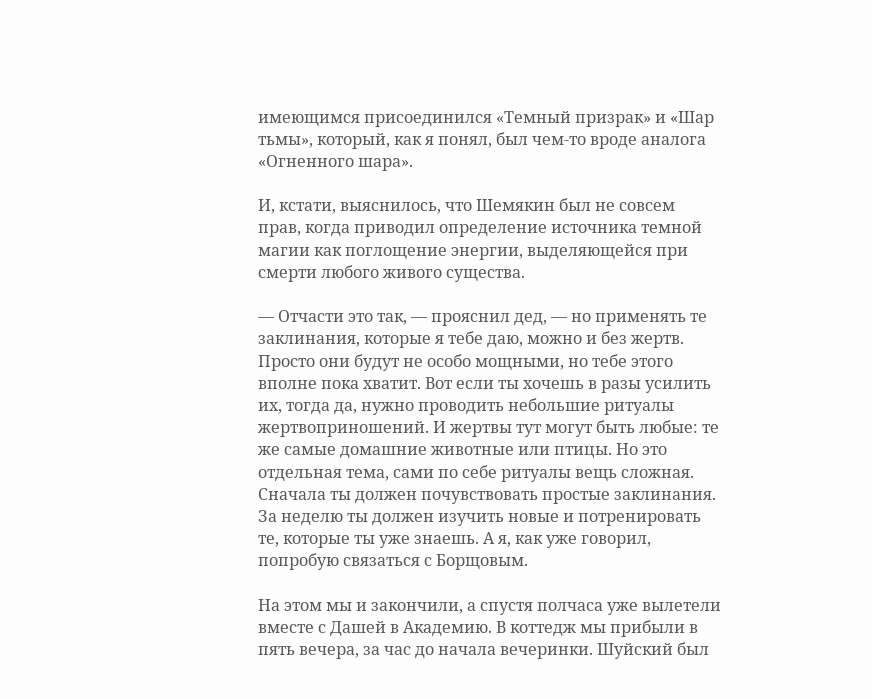имеющимся присоединился «Темный призрак» и «Шар тьмы», который, как я понял, был чем-то вроде аналога «Огненного шара».

И, кстати, выяснилось, что Шемякин был не совсем прав, когда приводил определение источника темной магии как поглощение энергии, выделяющейся при смерти любого живого существа.

— Отчасти это так, — прояснил дед, — но применять те заклинания, которые я тебе даю, можно и без жертв. Просто они будут не особо мощными, но тебе этого вполне пока хватит. Вот если ты хочешь в разы усилить их, тогда да, нужно проводить небольшие ритуалы жертвоприношений. И жертвы тут могут быть любые: те же самые домашние животные или птицы. Но это отдельная тема, сами по себе ритуалы вещь сложная. Сначала ты должен почувствовать простые заклинания. За неделю ты должен изучить новые и потренировать те, которые ты уже знаешь. А я, как уже говорил, попробую связаться с Борщовым.

На этом мы и закончили, а спустя полчаса уже вылетели вместе с Дашей в Академию. В коттедж мы прибыли в пять вечера, за час до начала вечеринки. Шуйский был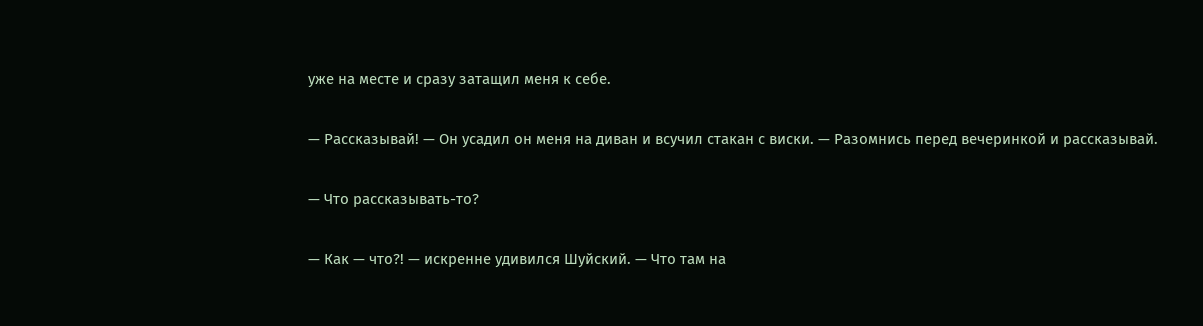уже на месте и сразу затащил меня к себе.

— Рассказывай! — Он усадил он меня на диван и всучил стакан с виски. — Разомнись перед вечеринкой и рассказывай.

— Что рассказывать-то?

— Как — что?! — искренне удивился Шуйский. — Что там на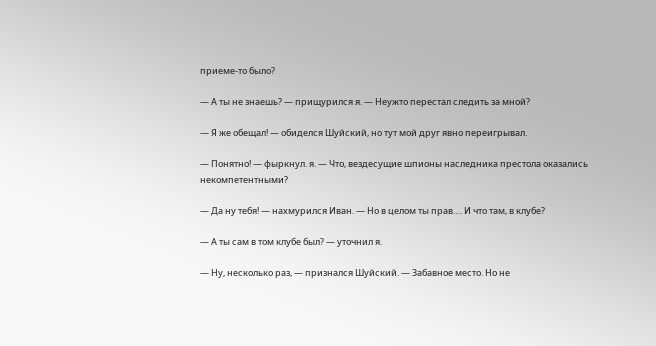приеме-то было?

— А ты не знаешь? — прищурился я. — Неужто перестал следить за мной?

— Я же обещал! — обиделся Шуйский, но тут мой друг явно переигрывал.

— Понятно! — фыркнул. я. — Что, вездесущие шпионы наследника престола оказались некомпетентными?

— Да ну тебя! — нахмурился Иван. — Но в целом ты прав…. И что там, в клубе?

— А ты сам в том клубе был? — уточнил я.

— Ну, несколько раз, — признался Шуйский. — Забавное место. Но не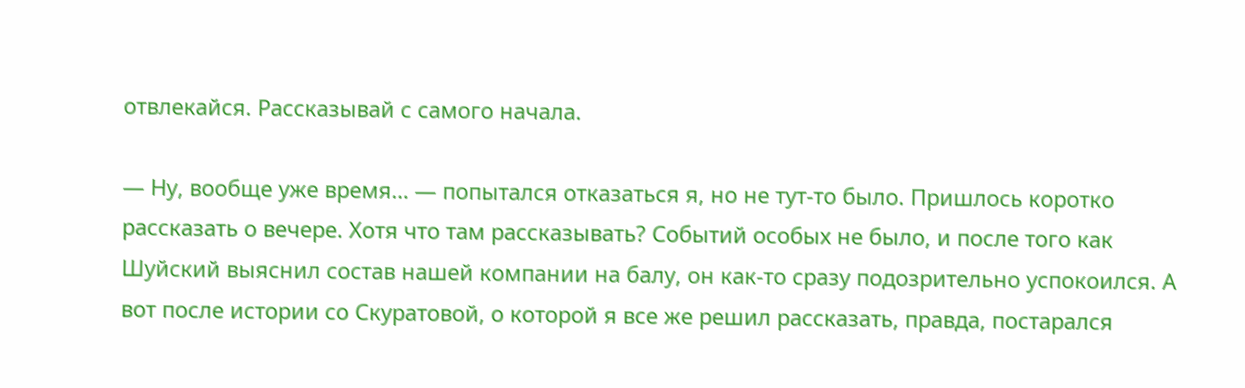отвлекайся. Рассказывай с самого начала.

— Ну, вообще уже время… — попытался отказаться я, но не тут-то было. Пришлось коротко рассказать о вечере. Хотя что там рассказывать? Событий особых не было, и после того как Шуйский выяснил состав нашей компании на балу, он как-то сразу подозрительно успокоился. А вот после истории со Скуратовой, о которой я все же решил рассказать, правда, постарался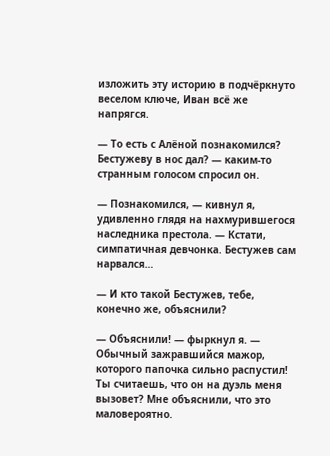изложить эту историю в подчёркнуто веселом ключе, Иван всё же напрягся.

— То есть с Алёной познакомился? Бестужеву в нос дал? — каким-то странным голосом спросил он.

— Познакомился, — кивнул я, удивленно глядя на нахмурившегося наследника престола. — Кстати, симпатичная девчонка. Бестужев сам нарвался…

— И кто такой Бестужев, тебе, конечно же, объяснили?

— Объяснили! — фыркнул я. — Обычный зажравшийся мажор, которого папочка сильно распустил! Ты считаешь, что он на дуэль меня вызовет? Мне объяснили, что это маловероятно.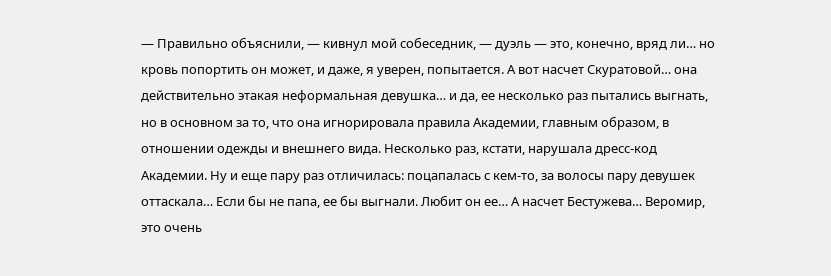— Правильно объяснили, — кивнул мой собеседник, — дуэль — это, конечно, вряд ли… но кровь попортить он может, и даже, я уверен, попытается. А вот насчет Скуратовой… она действительно этакая неформальная девушка… и да, ее несколько раз пытались выгнать, но в основном за то, что она игнорировала правила Академии, главным образом, в отношении одежды и внешнего вида. Несколько раз, кстати, нарушала дресс-код Академии. Ну и еще пару раз отличилась: поцапалась с кем-то, за волосы пару девушек оттаскала… Если бы не папа, ее бы выгнали. Любит он ее… А насчет Бестужева… Веромир, это очень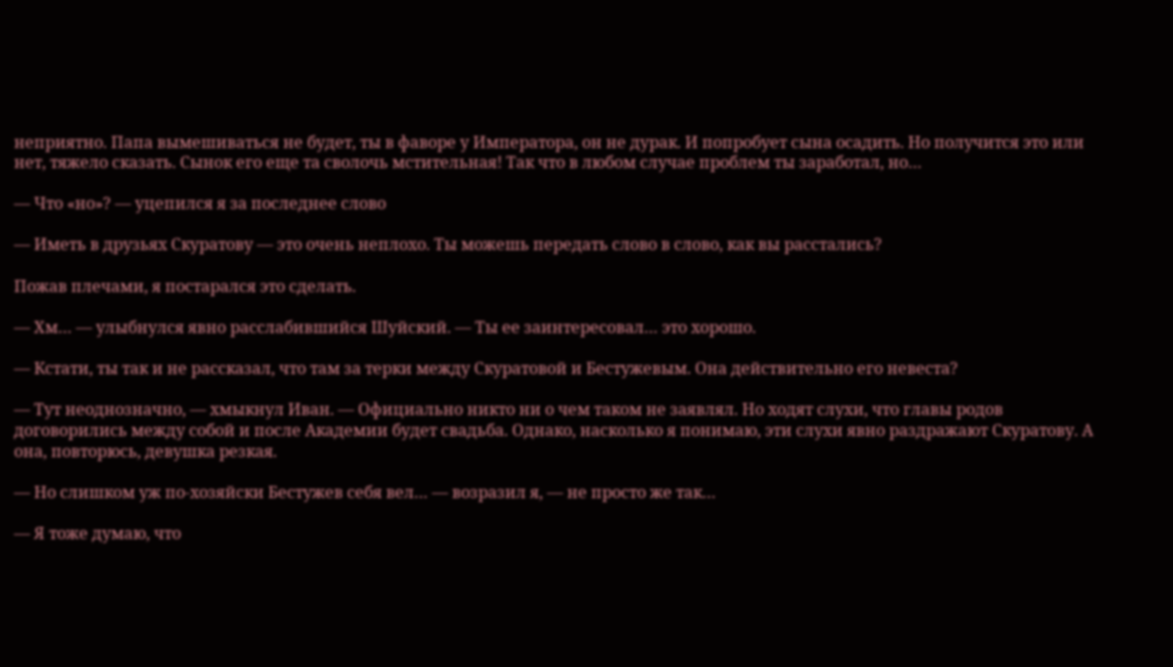неприятно. Папа вымешиваться не будет, ты в фаворе у Императора, он не дурак. И попробует сына осадить. Но получится это или нет, тяжело сказать. Сынок его еще та сволочь мстительная! Так что в любом случае проблем ты заработал, но…

— Что «но»? — уцепился я за последнее слово

— Иметь в друзьях Скуратову — это очень неплохо. Ты можешь передать слово в слово, как вы расстались?

Пожав плечами, я постарался это сделать.

— Хм… — улыбнулся явно расслабившийся Шуйский. — Ты ее заинтересовал… это хорошо.

— Кстати, ты так и не рассказал, что там за терки между Скуратовой и Бестужевым. Она действительно его невеста?

— Тут неоднозначно, — хмыкнул Иван. — Официально никто ни о чем таком не заявлял. Но ходят слухи, что главы родов договорились между собой и после Академии будет свадьба. Однако, насколько я понимаю, эти слухи явно раздражают Скуратову. А она, повторюсь, девушка резкая.

— Но слишком уж по-хозяйски Бестужев себя вел… — возразил я, — не просто же так…

— Я тоже думаю, что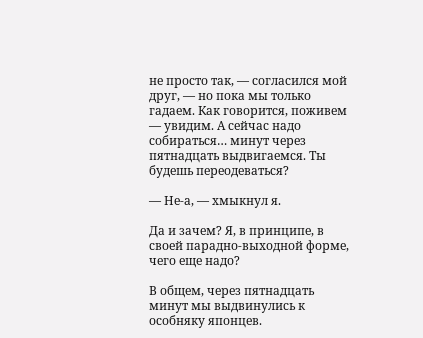не просто так, — согласился мой друг, — но пока мы только гадаем. Как говорится, поживем — увидим. А сейчас надо собираться… минут через пятнадцать выдвигаемся. Ты будешь переодеваться?

— Не-а, — хмыкнул я.

Да и зачем? Я, в принципе, в своей парадно-выходной форме, чего еще надо?

В общем, через пятнадцать минут мы выдвинулись к особняку японцев.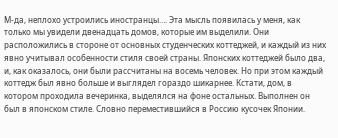М-да, неплохо устроились иностранцы…. Эта мысль появилась у меня, как только мы увидели двенадцать домов, которые им выделили. Они расположились в стороне от основных студенческих коттеджей, и каждый из них явно учитывал особенности стиля своей страны. Японских коттеджей было два, и, как оказалось, они были рассчитаны на восемь человек. Но при этом каждый коттедж был явно больше и выглядел гораздо шикарнее. Кстати, дом, в котором проходила вечеринка, выделялся на фоне остальных. Выполнен он был в японском стиле. Словно переместившийся в Россию кусочек Японии.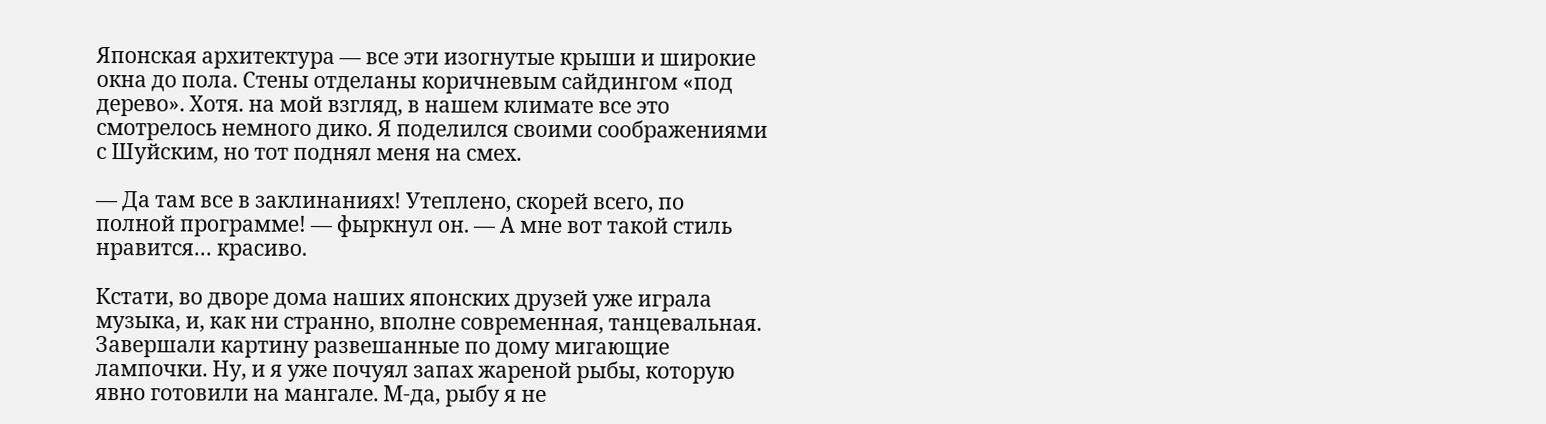Японская архитектура — все эти изогнутые крыши и широкие окна до пола. Стены отделаны коричневым сайдингом «под дерево». Хотя. на мой взгляд, в нашем климате все это смотрелось немного дико. Я поделился своими соображениями с Шуйским, но тот поднял меня на смех.

— Да там все в заклинаниях! Утеплено, скорей всего, по полной программе! — фыркнул он. — А мне вот такой стиль нравится… красиво.

Кстати, во дворе дома наших японских друзей уже играла музыка, и, как ни странно, вполне современная, танцевальная. Завершали картину развешанные по дому мигающие лампочки. Ну, и я уже почуял запах жареной рыбы, которую явно готовили на мангале. М-да, рыбу я не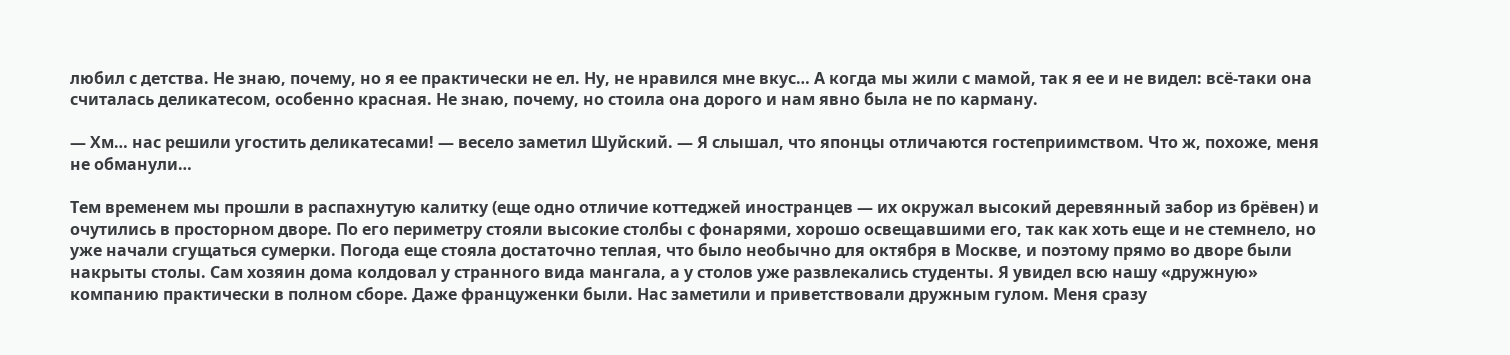любил с детства. Не знаю, почему, но я ее практически не ел. Ну, не нравился мне вкус… А когда мы жили с мамой, так я ее и не видел: всё-таки она считалась деликатесом, особенно красная. Не знаю, почему, но стоила она дорого и нам явно была не по карману.

— Хм… нас решили угостить деликатесами! — весело заметил Шуйский. — Я слышал, что японцы отличаются гостеприимством. Что ж, похоже, меня не обманули…

Тем временем мы прошли в распахнутую калитку (еще одно отличие коттеджей иностранцев — их окружал высокий деревянный забор из брёвен) и очутились в просторном дворе. По его периметру стояли высокие столбы с фонарями, хорошо освещавшими его, так как хоть еще и не стемнело, но уже начали сгущаться сумерки. Погода еще стояла достаточно теплая, что было необычно для октября в Москве, и поэтому прямо во дворе были накрыты столы. Сам хозяин дома колдовал у странного вида мангала, а у столов уже развлекались студенты. Я увидел всю нашу «дружную» компанию практически в полном сборе. Даже француженки были. Нас заметили и приветствовали дружным гулом. Меня сразу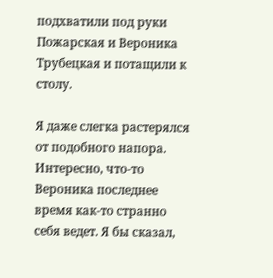подхватили под руки Пожарская и Вероника Трубецкая и потащили к столу.

Я даже слегка растерялся от подобного напора. Интересно, что-то Вероника последнее время как-то странно себя ведет. Я бы сказал,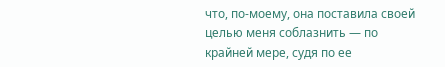что, по-моему, она поставила своей целью меня соблазнить — по крайней мере, судя по ее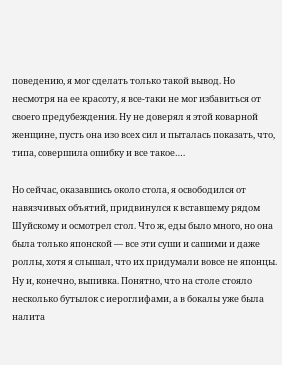поведению, я мог сделать только такой вывод. Но несмотря на ее красоту, я все-таки не мог избавиться от своего предубеждения. Ну не доверял я этой коварной женщине, пусть она изо всех сил и пыталась показать, что, типа, совершила ошибку и все такое….

Но сейчас, оказавшись около стола, я освободился от навязчивых объятий, придвинулся к вставшему рядом Шуйскому и осмотрел стол. Что ж, еды было много, но она была только японской — все эти суши и сашими и даже роллы, хотя я слышал, что их придумали вовсе не японцы. Ну и, конечно, выпивка. Понятно, что на столе стояло несколько бутылок с иероглифами, а в бокалы уже была налита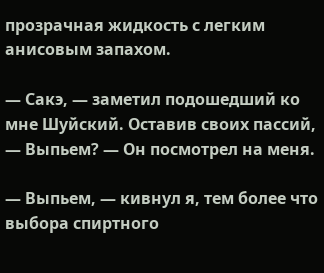прозрачная жидкость с легким анисовым запахом.

— Сакэ, — заметил подошедший ко мне Шуйский. Оставив своих пассий, — Выпьем? — Он посмотрел на меня.

— Выпьем, — кивнул я, тем более что выбора спиртного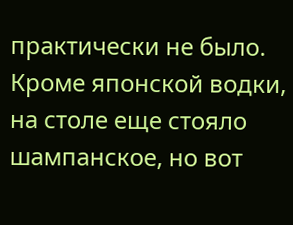практически не было. Кроме японской водки, на столе еще стояло шампанское, но вот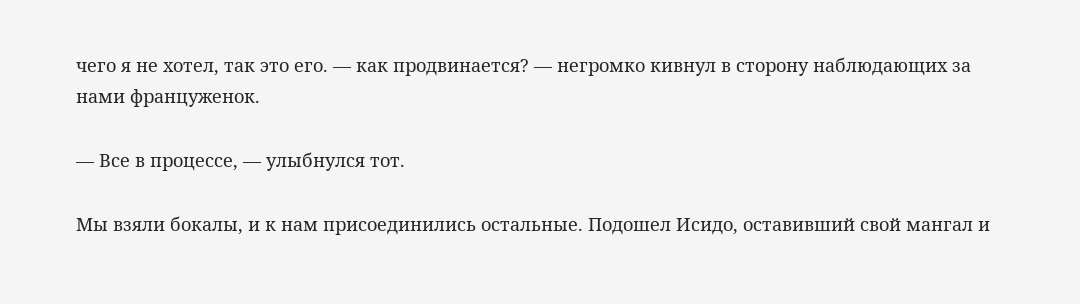чего я не хотел, так это его. — как продвинается? — негромко кивнул в сторону наблюдающих за нами француженок.

— Все в процессе, — улыбнулся тот.

Мы взяли бокалы, и к нам присоединились остальные. Подошел Исидо, оставивший свой мангал и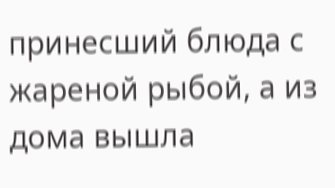принесший блюда с жареной рыбой, а из дома вышла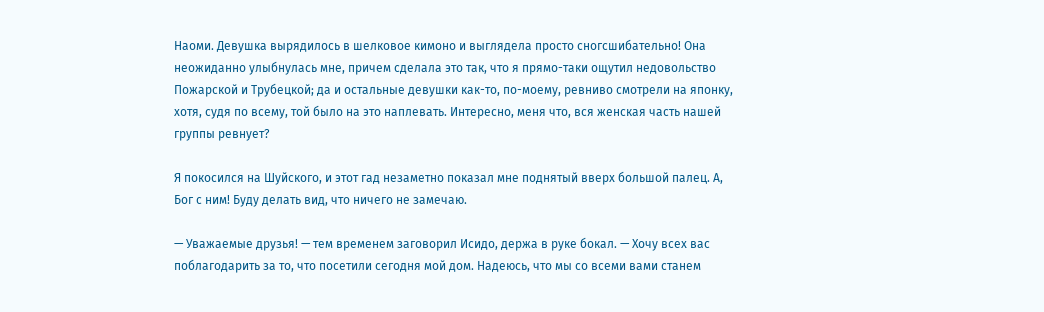Наоми. Девушка вырядилось в шелковое кимоно и выглядела просто сногсшибательно! Она неожиданно улыбнулась мне, причем сделала это так, что я прямо-таки ощутил недовольство Пожарской и Трубецкой; да и остальные девушки как-то, по-моему, ревниво смотрели на японку, хотя, судя по всему, той было на это наплевать. Интересно, меня что, вся женская часть нашей группы ревнует?

Я покосился на Шуйского, и этот гад незаметно показал мне поднятый вверх большой палец. А, Бог с ним! Буду делать вид, что ничего не замечаю.

— Уважаемые друзья! — тем временем заговорил Исидо, держа в руке бокал. — Хочу всех вас поблагодарить за то, что посетили сегодня мой дом. Надеюсь, что мы со всеми вами станем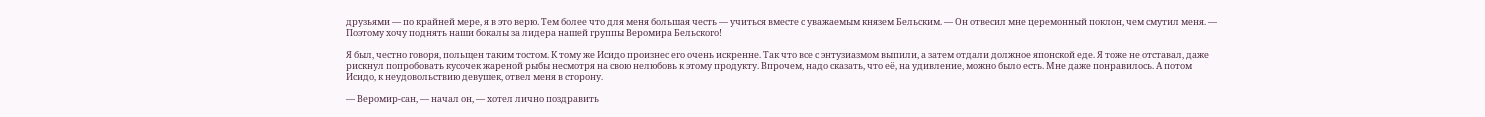друзьями — по крайней мере, я в это верю. Тем более что для меня большая честь — учиться вместе с уважаемым князем Бельским. — Он отвесил мне церемонный поклон, чем смутил меня. — Поэтому хочу поднять наши бокалы за лидера нашей группы Веромира Бельского!

Я был, честно говоря, польщен таким тостом. К тому же Исидо произнес его очень искренне. Так что все с энтузиазмом выпили, а затем отдали должное японской еде. Я тоже не отставал, даже рискнул попробовать кусочек жареной рыбы несмотря на свою нелюбовь к этому продукту. Впрочем, надо сказать, что её, на удивление, можно было есть. Мне даже понравилось. А потом Исидо, к неудовольствию девушек, отвел меня в сторону.

— Веромир-сан, — начал он, — хотел лично поздравить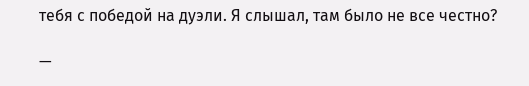тебя с победой на дуэли. Я слышал, там было не все честно?

—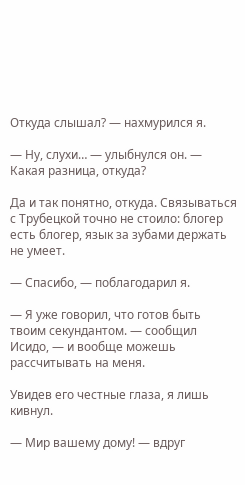Откуда слышал? — нахмурился я.

— Ну, слухи… — улыбнулся он. — Какая разница, откуда?

Да и так понятно, откуда. Связываться с Трубецкой точно не стоило: блогер есть блогер, язык за зубами держать не умеет.

— Спасибо, — поблагодарил я.

— Я уже говорил, что готов быть твоим секундантом. — сообщил Исидо, — и вообще можешь рассчитывать на меня.

Увидев его честные глаза, я лишь кивнул.

— Мир вашему дому! — вдруг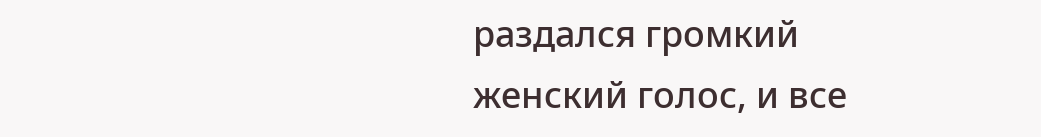раздался громкий женский голос, и все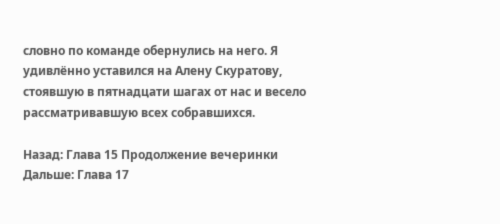словно по команде обернулись на него. Я удивлённо уставился на Алену Скуратову, стоявшую в пятнадцати шагах от нас и весело рассматривавшую всех собравшихся.

Назад: Глава 15 Продолжение вечеринки
Дальше: Глава 17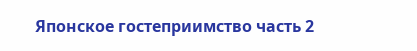Японское гостеприимство часть 2